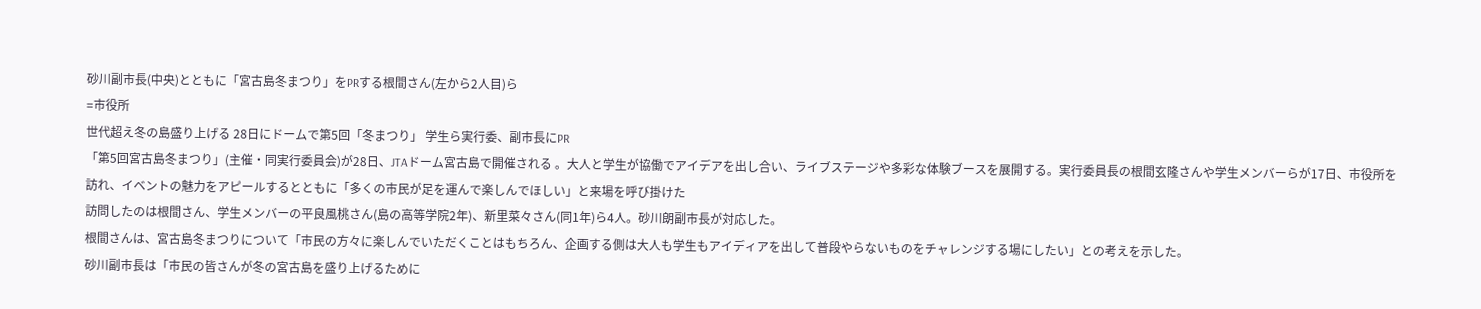砂川副市長(中央)とともに「宮古島冬まつり」をPRする根間さん(左から2人目)ら
=市役所
世代超え冬の島盛り上げる 28日にドームで第5回「冬まつり」 学生ら実行委、副市長にPR
「第5回宮古島冬まつり」(主催・同実行委員会)が28日、JTAドーム宮古島で開催される 。大人と学生が協働でアイデアを出し合い、ライブステージや多彩な体験ブースを展開する。実行委員長の根間玄隆さんや学生メンバーらが17日、市役所を訪れ、イベントの魅力をアピールするとともに「多くの市民が足を運んで楽しんでほしい」と来場を呼び掛けた
訪問したのは根間さん、学生メンバーの平良風桃さん(島の高等学院2年)、新里菜々さん(同1年)ら4人。砂川朗副市長が対応した。
根間さんは、宮古島冬まつりについて「市民の方々に楽しんでいただくことはもちろん、企画する側は大人も学生もアイディアを出して普段やらないものをチャレンジする場にしたい」との考えを示した。
砂川副市長は「市民の皆さんが冬の宮古島を盛り上げるために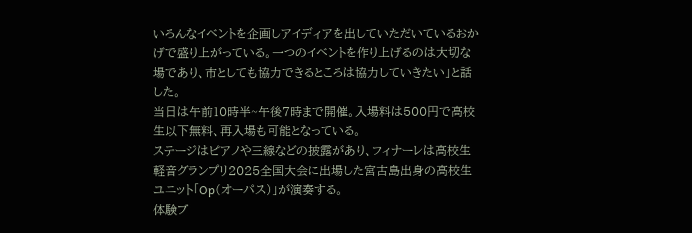いろんなイベントを企画しアイディアを出していただいているおかげで盛り上がっている。一つのイベントを作り上げるのは大切な場であり、市としても協力できるところは協力していきたい」と話した。
当日は午前10時半~午後7時まで開催。入場料は500円で高校生以下無料、再入場も可能となっている。
ステージはピアノや三線などの披露があり、フィナーレは高校生軽音グランプリ2025全国大会に出場した宮古島出身の高校生ユニット「Op(オーパス)」が演奏する。
体験ブ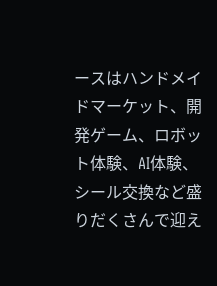ースはハンドメイドマーケット、開発ゲーム、ロボット体験、AI体験、シール交換など盛りだくさんで迎え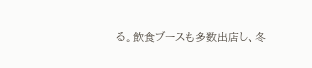る。飲食ブースも多数出店し、冬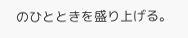のひとときを盛り上げる。